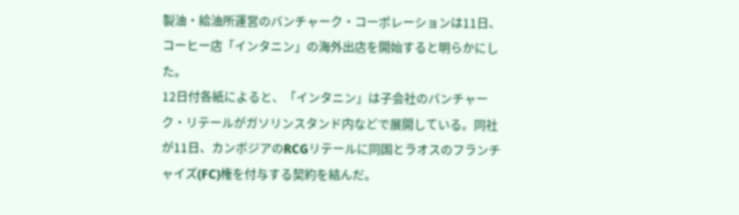製油・給油所運営のバンチャーク・コーポレーションは11日、コーヒー店「インタニン」の海外出店を開始すると明らかにした。
12日付各紙によると、「インタニン」は子会社のバンチャーク・リテールがガソリンスタンド内などで展開している。同社が11日、カンボジアのRCGリテールに同国とラオスのフランチャイズ(FC)権を付与する契約を結んだ。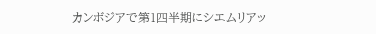カンボジアで第1四半期にシエムリアッ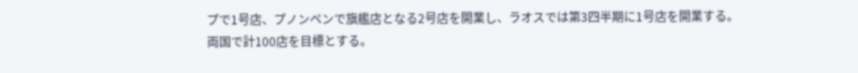プで1号店、プノンペンで旗艦店となる2号店を開業し、ラオスでは第3四半期に1号店を開業する。両国で計100店を目標とする。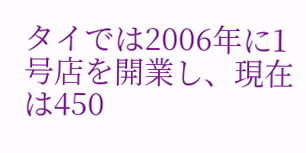タイでは2006年に1号店を開業し、現在は450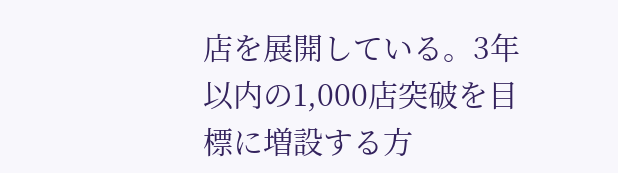店を展開している。3年以内の1,000店突破を目標に増設する方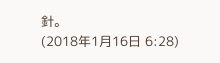針。
(2018年1月16日 6:28)